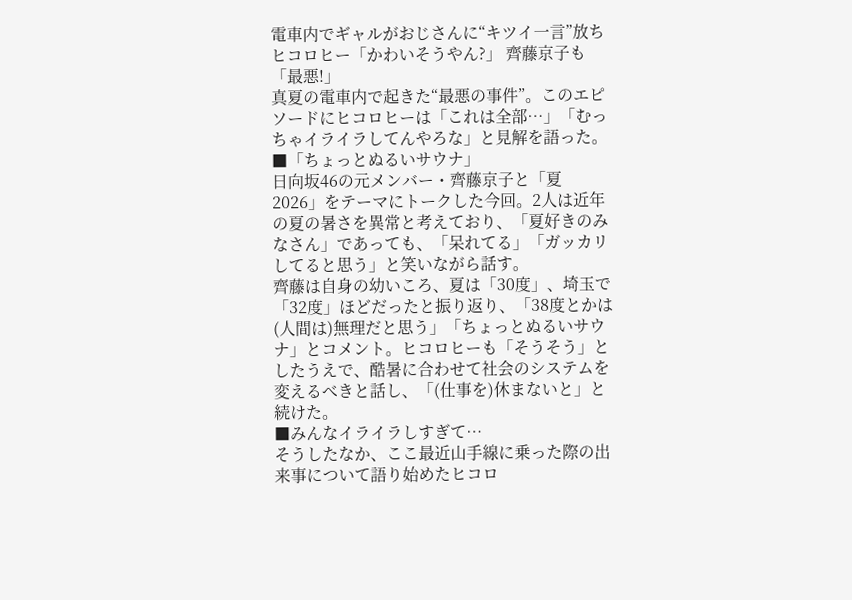電車内でギャルがおじさんに“キツイ一言”放ちヒコロヒー「かわいそうやん?」 齊藤京子も「最悪!」
真夏の電車内で起きた“最悪の事件”。このエピソードにヒコロヒーは「これは全部…」「むっちゃイライラしてんやろな」と見解を語った。
■「ちょっとぬるいサウナ」
日向坂46の元メンバー・齊藤京子と「夏 2026」をテーマにトークした今回。2人は近年の夏の暑さを異常と考えており、「夏好きのみなさん」であっても、「呆れてる」「ガッカリしてると思う」と笑いながら話す。
齊藤は自身の幼いころ、夏は「30度」、埼玉で「32度」ほどだったと振り返り、「38度とかは(人間は)無理だと思う」「ちょっとぬるいサウナ」とコメント。ヒコロヒーも「そうそう」としたうえで、酷暑に合わせて社会のシステムを変えるべきと話し、「(仕事を)休まないと」と続けた。
■みんなイライラしすぎて…
そうしたなか、ここ最近山手線に乗った際の出来事について語り始めたヒコロ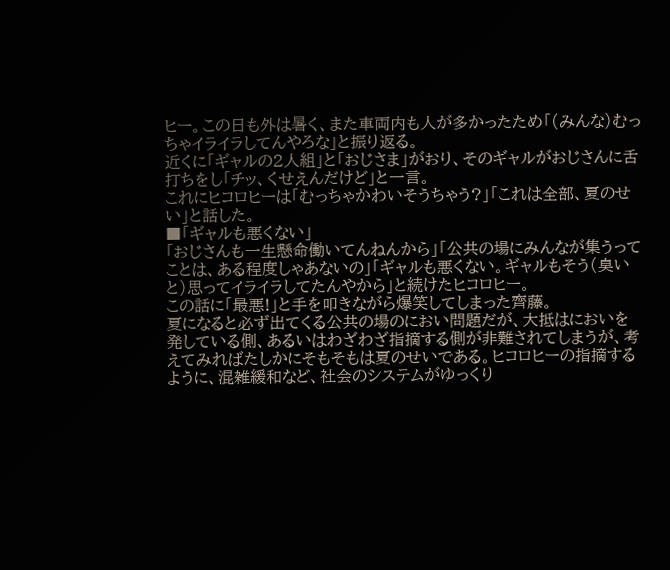ヒー。この日も外は暑く、また車両内も人が多かったため「(みんな)むっちゃイライラしてんやろな」と振り返る。
近くに「ギャルの2人組」と「おじさま」がおり、そのギャルがおじさんに舌打ちをし「チッ、くせえんだけど」と一言。
これにヒコロヒーは「むっちゃかわいそうちゃう?」「これは全部、夏のせい」と話した。
■「ギャルも悪くない」
「おじさんも一生懸命働いてんねんから」「公共の場にみんなが集うってことは、ある程度しゃあないの」「ギャルも悪くない。ギャルもそう(臭いと)思ってイライラしてたんやから」と続けたヒコロヒー。
この話に「最悪!」と手を叩きながら爆笑してしまった齊藤。
夏になると必ず出てくる公共の場のにおい問題だが、大抵はにおいを発している側、あるいはわざわざ指摘する側が非難されてしまうが、考えてみればたしかにそもそもは夏のせいである。ヒコロヒーの指摘するように、混雑緩和など、社会のシステムがゆっくり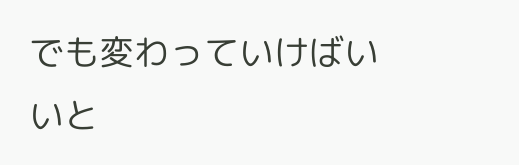でも変わっていけばいいと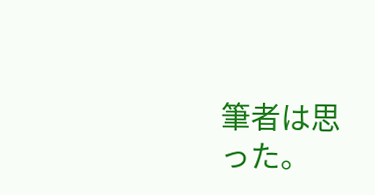筆者は思った。